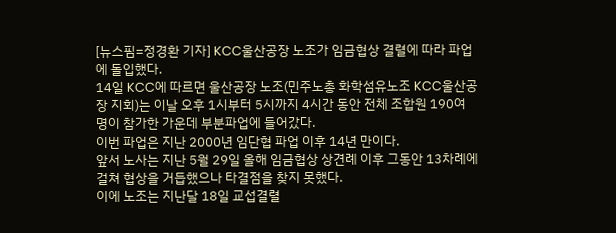[뉴스핌=정경환 기자] KCC울산공장 노조가 임금협상 결렬에 따라 파업에 돌입했다.
14일 KCC에 따르면 울산공장 노조(민주노총 화학섬유노조 KCC울산공장 지회)는 이날 오후 1시부터 5시까지 4시간 동안 전체 조합원 190여 명이 참가한 가운데 부분파업에 들어갔다.
이번 파업은 지난 2000년 임단협 파업 이후 14년 만이다.
앞서 노사는 지난 5월 29일 올해 임금협상 상견례 이후 그동안 13차례에 걸쳐 협상을 거듭했으나 타결점을 찾지 못했다.
이에 노조는 지난달 18일 교섭결렬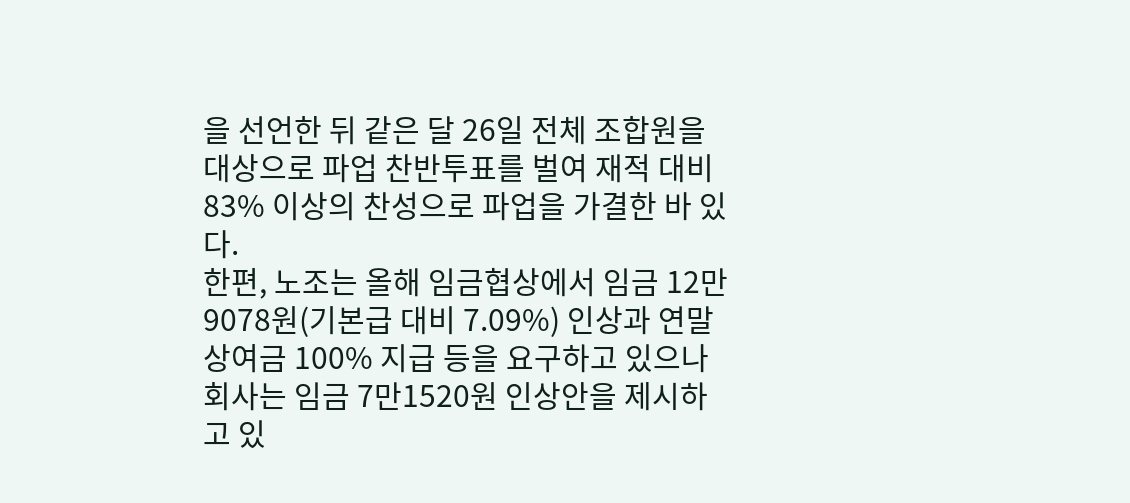을 선언한 뒤 같은 달 26일 전체 조합원을 대상으로 파업 찬반투표를 벌여 재적 대비 83% 이상의 찬성으로 파업을 가결한 바 있다.
한편, 노조는 올해 임금협상에서 임금 12만9078원(기본급 대비 7.09%) 인상과 연말 상여금 100% 지급 등을 요구하고 있으나 회사는 임금 7만1520원 인상안을 제시하고 있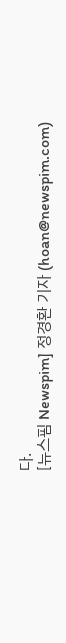다.
[뉴스핌 Newspim] 정경환 기자 (hoan@newspim.com)